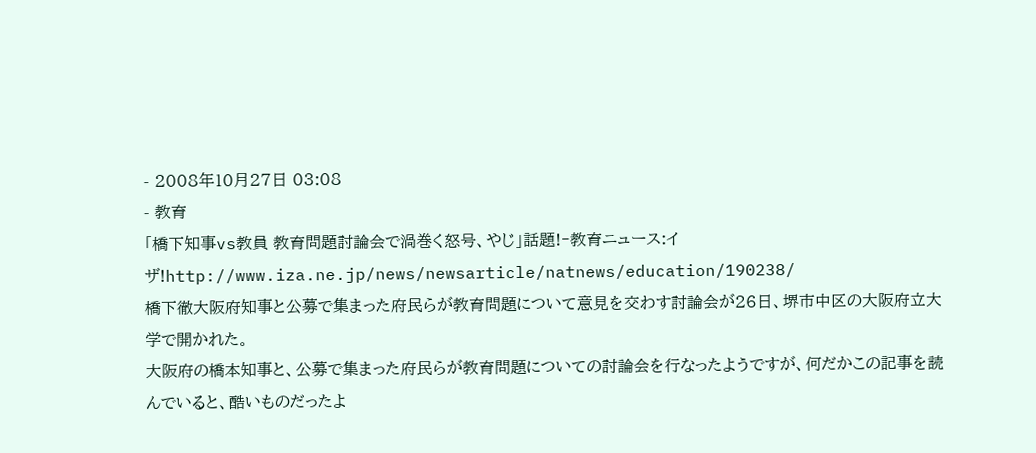- 2008年10月27日 03:08
- 教育
「橋下知事vs教員 教育問題討論会で渦巻く怒号、やじ」話題!‐教育ニュース:イザ!http://www.iza.ne.jp/news/newsarticle/natnews/education/190238/
橋下徹大阪府知事と公募で集まった府民らが教育問題について意見を交わす討論会が26日、堺市中区の大阪府立大学で開かれた。
大阪府の橋本知事と、公募で集まった府民らが教育問題についての討論会を行なったようですが、何だかこの記事を読んでいると、酷いものだったよ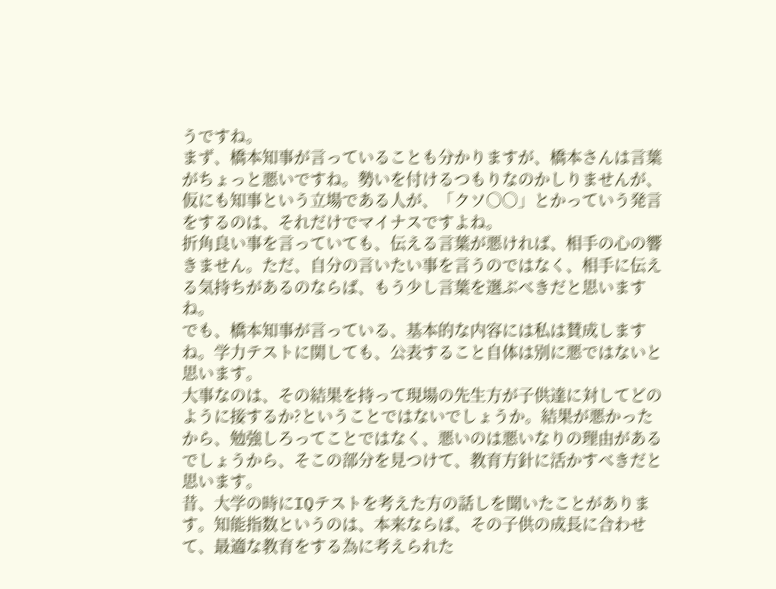うですね。
まず、橋本知事が言っていることも分かりますが、橋本さんは言葉がちょっと悪いですね。勢いを付けるつもりなのかしりませんが、仮にも知事という立場である人が、「クソ○○」とかっていう発言をするのは、それだけでマイナスですよね。
折角良い事を言っていても、伝える言葉が悪ければ、相手の心の響きません。ただ、自分の言いたい事を言うのではなく、相手に伝える気持ちがあるのならば、もう少し言葉を選ぶべきだと思いますね。
でも、橋本知事が言っている、基本的な内容には私は賛成しますね。学力テストに関しても、公表すること自体は別に悪ではないと思います。
大事なのは、その結果を持って現場の先生方が子供達に対してどのように接するか?ということではないでしょうか。結果が悪かったから、勉強しろってことではなく、悪いのは悪いなりの理由があるでしょうから、そこの部分を見つけて、教育方針に活かすべきだと思います。
昔、大学の時にIQテストを考えた方の話しを聞いたことがあります。知能指数というのは、本来ならば、その子供の成長に合わせて、最適な教育をする為に考えられた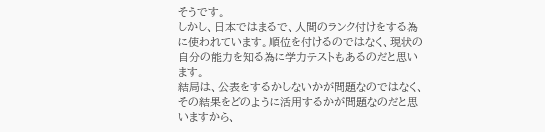そうです。
しかし、日本ではまるで、人間のランク付けをする為に使われています。順位を付けるのではなく、現状の自分の能力を知る為に学力テストもあるのだと思います。
結局は、公表をするかしないかが問題なのではなく、その結果をどのように活用するかが問題なのだと思いますから、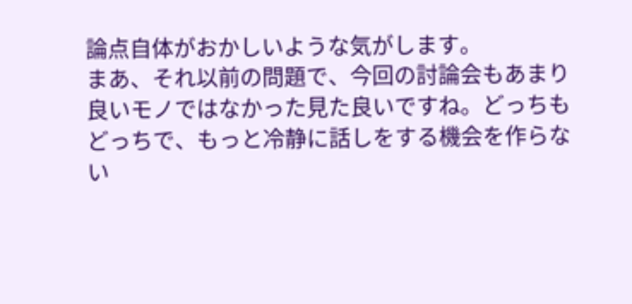論点自体がおかしいような気がします。
まあ、それ以前の問題で、今回の討論会もあまり良いモノではなかった見た良いですね。どっちもどっちで、もっと冷静に話しをする機会を作らない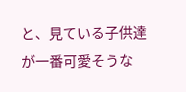と、見ている子供達が一番可愛そうな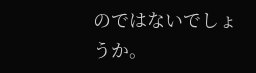のではないでしょうか。